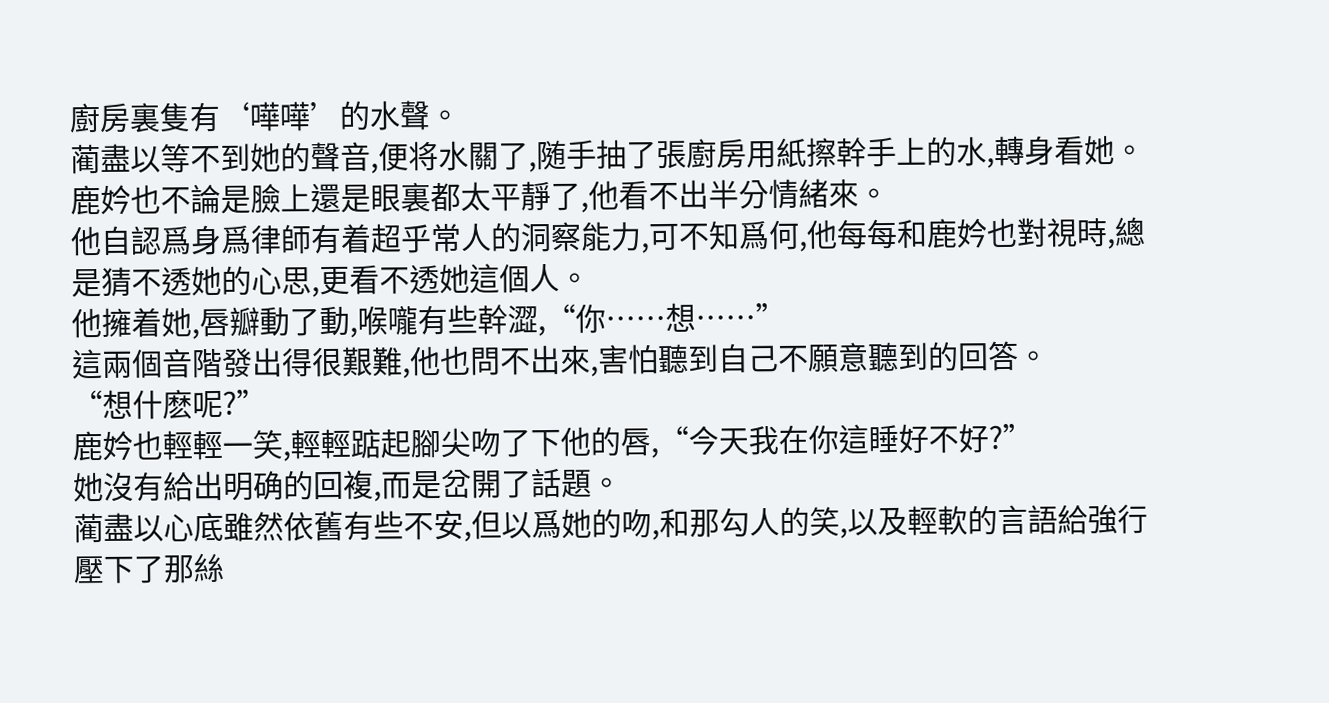廚房裏隻有‘嘩嘩’的水聲。
蔺盡以等不到她的聲音,便将水關了,随手抽了張廚房用紙擦幹手上的水,轉身看她。
鹿妗也不論是臉上還是眼裏都太平靜了,他看不出半分情緒來。
他自認爲身爲律師有着超乎常人的洞察能力,可不知爲何,他每每和鹿妗也對視時,總是猜不透她的心思,更看不透她這個人。
他擁着她,唇瓣動了動,喉嚨有些幹澀,“你……想……”
這兩個音階發出得很艱難,他也問不出來,害怕聽到自己不願意聽到的回答。
“想什麽呢?”
鹿妗也輕輕一笑,輕輕踮起腳尖吻了下他的唇,“今天我在你這睡好不好?”
她沒有給出明确的回複,而是岔開了話題。
蔺盡以心底雖然依舊有些不安,但以爲她的吻,和那勾人的笑,以及輕軟的言語給強行壓下了那絲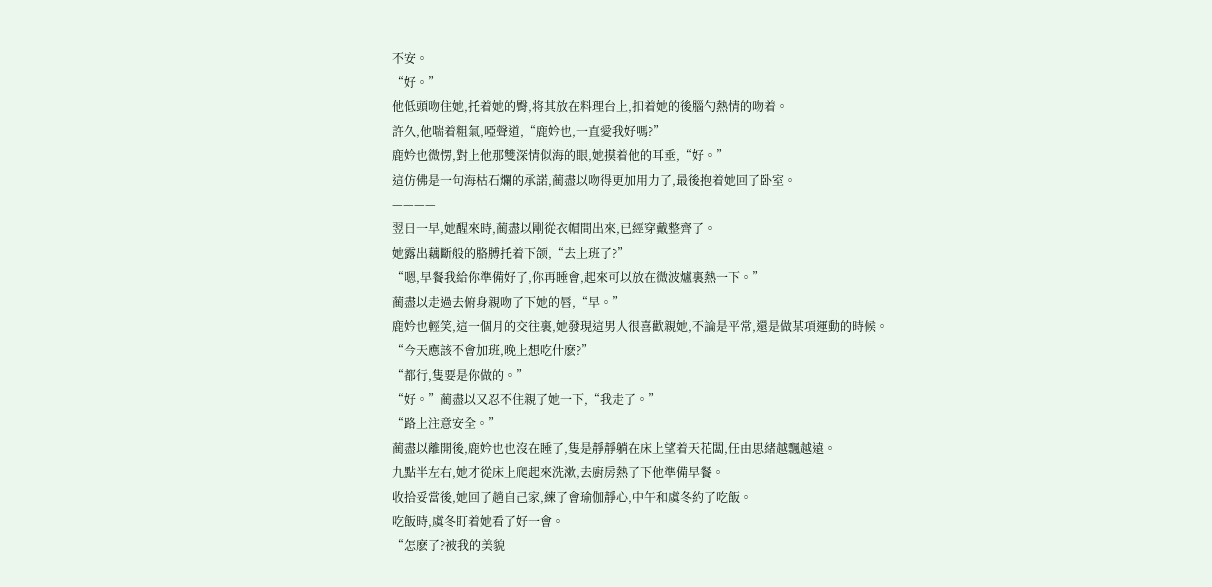不安。
“好。”
他低頭吻住她,托着她的臀,将其放在料理台上,扣着她的後腦勺熱情的吻着。
許久,他喘着粗氣,啞聲道,“鹿妗也,一直愛我好嗎?”
鹿妗也微愣,對上他那雙深情似海的眼,她摸着他的耳垂,“好。”
這仿佛是一句海枯石爛的承諾,蔺盡以吻得更加用力了,最後抱着她回了卧室。
————
翌日一早,她醒來時,蔺盡以剛從衣帽間出來,已經穿戴整齊了。
她露出藕斷般的胳膊托着下颌,“去上班了?”
“嗯,早餐我給你準備好了,你再睡會,起來可以放在微波爐裏熱一下。”
蔺盡以走過去俯身親吻了下她的唇,“早。”
鹿妗也輕笑,這一個月的交往裏,她發現這男人很喜歡親她,不論是平常,還是做某項運動的時候。
“今天應該不會加班,晚上想吃什麽?”
“都行,隻要是你做的。”
“好。”蔺盡以又忍不住親了她一下,“我走了。”
“路上注意安全。”
蔺盡以離開後,鹿妗也也沒在睡了,隻是靜靜躺在床上望着天花闆,任由思緒越飄越遠。
九點半左右,她才從床上爬起來洗漱,去廚房熱了下他準備早餐。
收拾妥當後,她回了趟自己家,練了會瑜伽靜心,中午和虞冬約了吃飯。
吃飯時,虞冬盯着她看了好一會。
“怎麽了?被我的美貌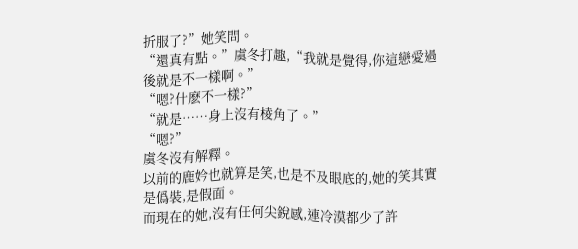折服了?”她笑問。
“還真有點。”虞冬打趣,“我就是覺得,你這戀愛過後就是不一樣啊。”
“嗯?什麽不一樣?”
“就是……身上沒有棱角了。”
“嗯?”
虞冬沒有解釋。
以前的鹿妗也就算是笑,也是不及眼底的,她的笑其實是僞裝,是假面。
而現在的她,沒有任何尖銳感,連冷漠都少了許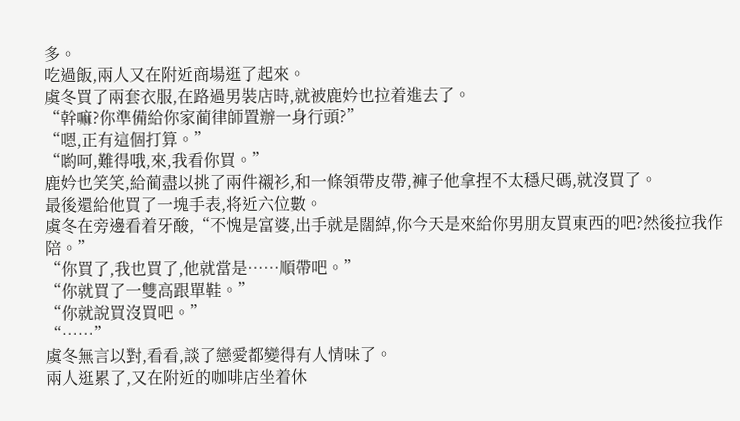多。
吃過飯,兩人又在附近商場逛了起來。
虞冬買了兩套衣服,在路過男裝店時,就被鹿妗也拉着進去了。
“幹嘛?你準備給你家蔺律師置辦一身行頭?”
“嗯,正有這個打算。”
“喲呵,難得哦,來,我看你買。”
鹿妗也笑笑,給蔺盡以挑了兩件襯衫,和一條領帶皮帶,褲子他拿捏不太穩尺碼,就沒買了。
最後還給他買了一塊手表,将近六位數。
虞冬在旁邊看着牙酸,“不愧是富婆,出手就是闊綽,你今天是來給你男朋友買東西的吧?然後拉我作陪。”
“你買了,我也買了,他就當是……順帶吧。”
“你就買了一雙高跟單鞋。”
“你就說買沒買吧。”
“……”
虞冬無言以對,看看,談了戀愛都變得有人情味了。
兩人逛累了,又在附近的咖啡店坐着休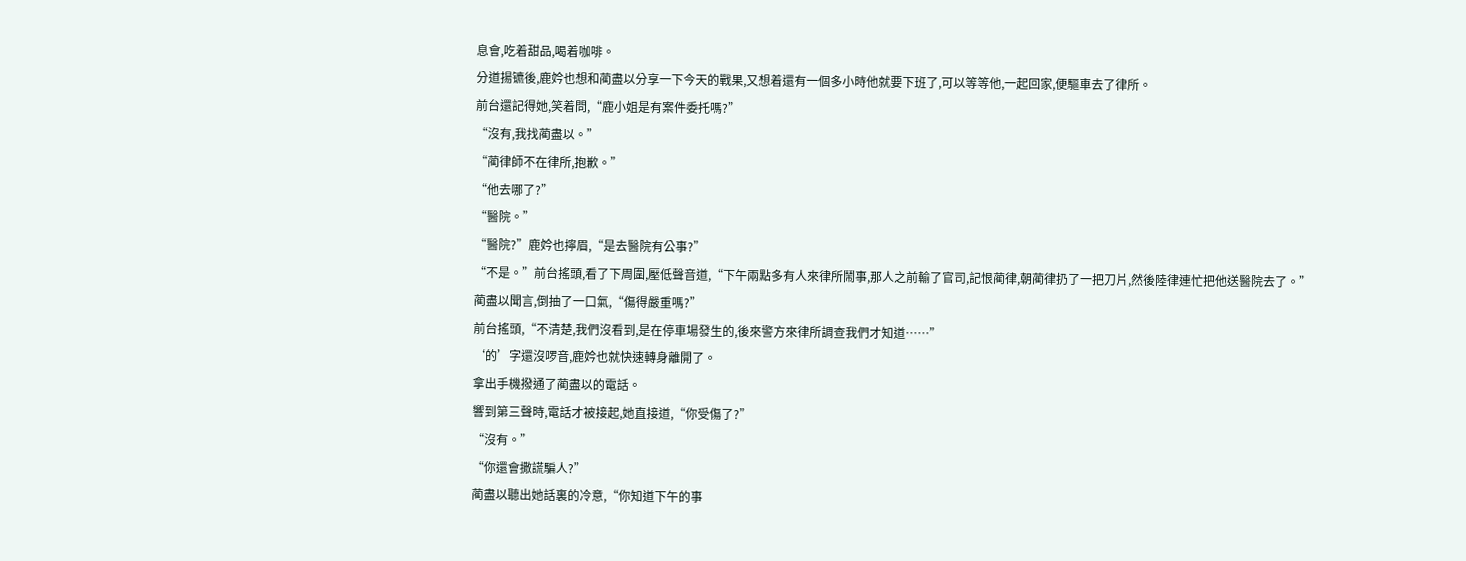息會,吃着甜品,喝着咖啡。
分道揚镳後,鹿妗也想和蔺盡以分享一下今天的戰果,又想着還有一個多小時他就要下班了,可以等等他,一起回家,便驅車去了律所。
前台還記得她,笑着問,“鹿小姐是有案件委托嗎?”
“沒有,我找蔺盡以。”
“蔺律師不在律所,抱歉。”
“他去哪了?”
“醫院。”
“醫院?”鹿妗也擰眉,“是去醫院有公事?”
“不是。”前台搖頭,看了下周圍,壓低聲音道,“下午兩點多有人來律所鬧事,那人之前輸了官司,記恨蔺律,朝蔺律扔了一把刀片,然後陸律連忙把他送醫院去了。”
蔺盡以聞言,倒抽了一口氣,“傷得嚴重嗎?”
前台搖頭,“不清楚,我們沒看到,是在停車場發生的,後來警方來律所調查我們才知道……”
‘的’字還沒啰音,鹿妗也就快速轉身離開了。
拿出手機撥通了蔺盡以的電話。
響到第三聲時,電話才被接起,她直接道,“你受傷了?”
“沒有。”
“你還會撒謊騙人?”
蔺盡以聽出她話裏的冷意,“你知道下午的事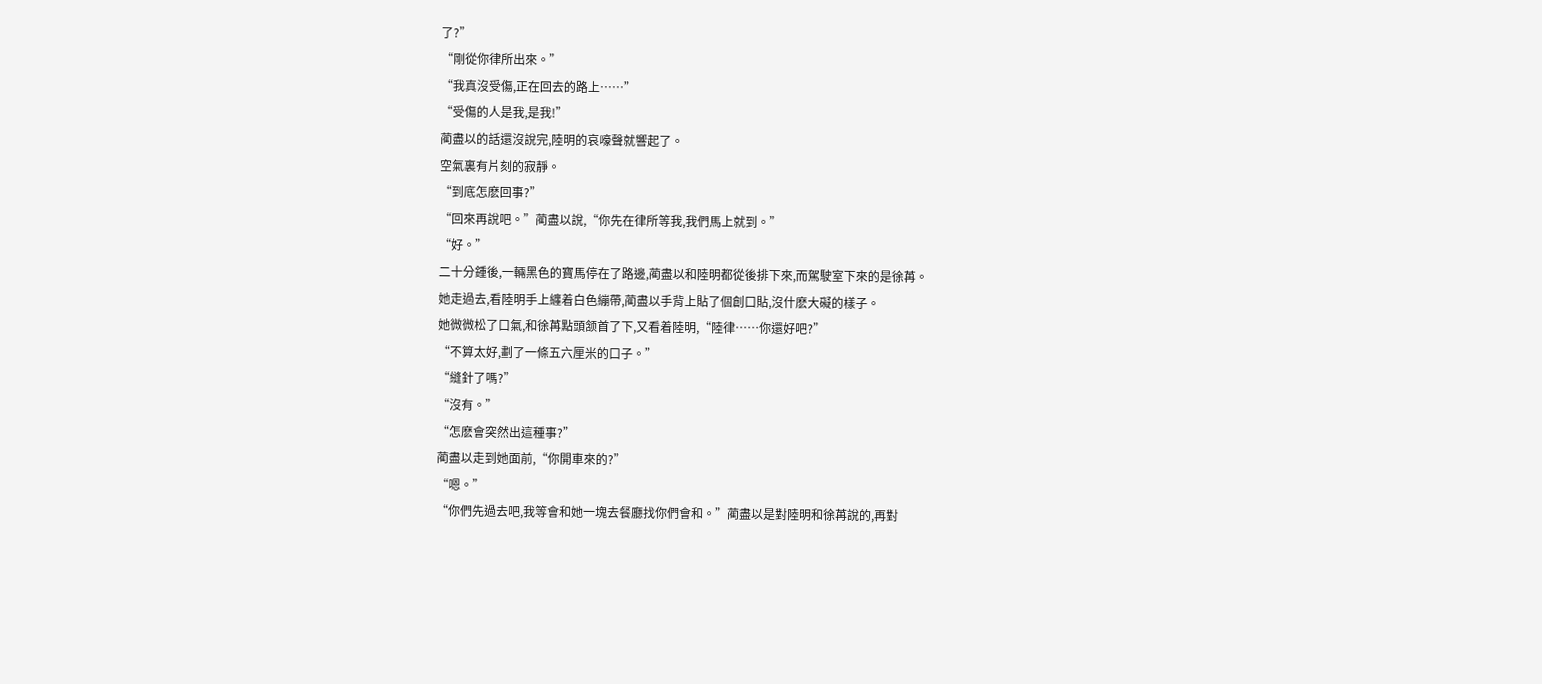了?”
“剛從你律所出來。”
“我真沒受傷,正在回去的路上……”
“受傷的人是我,是我!”
蔺盡以的話還沒說完,陸明的哀嚎聲就響起了。
空氣裏有片刻的寂靜。
“到底怎麽回事?”
“回來再說吧。”蔺盡以說,“你先在律所等我,我們馬上就到。”
“好。”
二十分鍾後,一輛黑色的寶馬停在了路邊,蔺盡以和陸明都從後排下來,而駕駛室下來的是徐苒。
她走過去,看陸明手上纏着白色繃帶,蔺盡以手背上貼了個創口貼,沒什麽大礙的樣子。
她微微松了口氣,和徐苒點頭颔首了下,又看着陸明,“陸律……你還好吧?”
“不算太好,劃了一條五六厘米的口子。”
“縫針了嗎?”
“沒有。”
“怎麽會突然出這種事?”
蔺盡以走到她面前,“你開車來的?”
“嗯。”
“你們先過去吧,我等會和她一塊去餐廳找你們會和。”蔺盡以是對陸明和徐苒說的,再對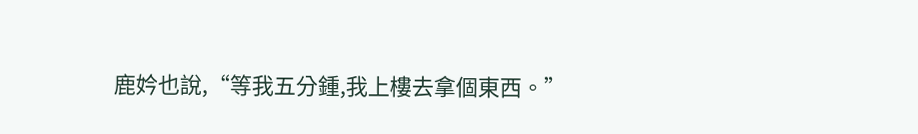鹿妗也說,“等我五分鍾,我上樓去拿個東西。”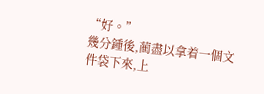“好。”
幾分鍾後,蔺盡以拿着一個文件袋下來,上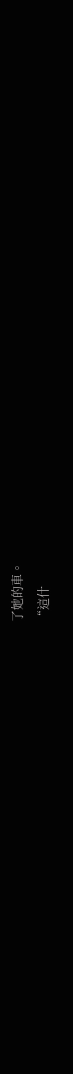了她的車。
“這什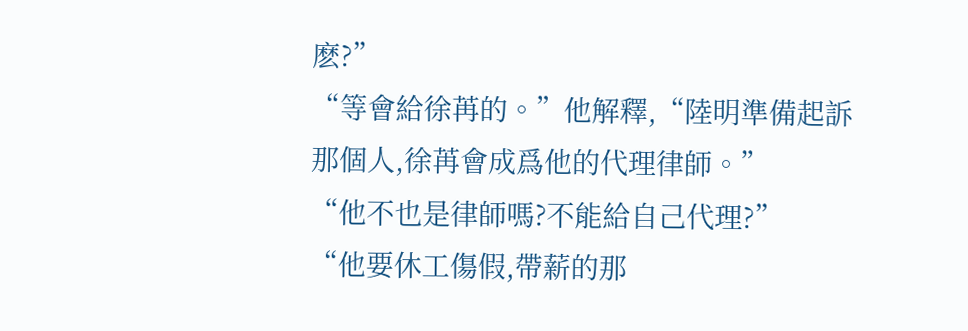麽?”
“等會給徐苒的。”他解釋,“陸明準備起訴那個人,徐苒會成爲他的代理律師。”
“他不也是律師嗎?不能給自己代理?”
“他要休工傷假,帶薪的那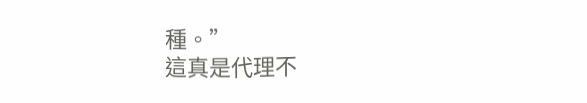種。”
這真是代理不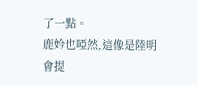了一點。
鹿妗也啞然,這像是陸明會提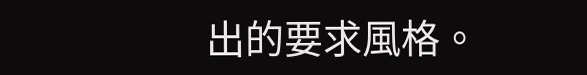出的要求風格。